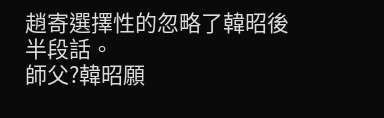趙寄選擇性的忽略了韓昭後半段話。
師父?韓昭願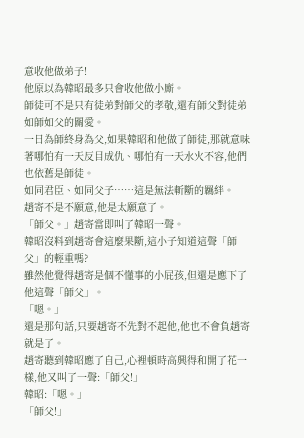意收他做弟子!
他原以為韓昭最多只會收他做小廝。
師徒可不是只有徒弟對師父的孝敬,還有師父對徒弟如師如父的關愛。
一日為師終身為父,如果韓昭和他做了師徒,那就意味著哪怕有一天反目成仇、哪怕有一天水火不容,他們也依舊是師徒。
如同君臣、如同父子……這是無法斬斷的羈絆。
趙寄不是不願意,他是太願意了。
「師父。」趙寄當即叫了韓昭一聲。
韓昭沒料到趙寄會這麼果斷,這小子知道這聲「師父」的輕重嗎?
雖然他覺得趙寄是個不懂事的小屁孩,但還是應下了他這聲「師父」。
「嗯。」
還是那句話,只要趙寄不先對不起他,他也不會負趙寄就是了。
趙寄聽到韓昭應了自己,心裡頓時高興得和開了花一樣,他又叫了一聲:「師父!」
韓昭:「嗯。」
「師父!」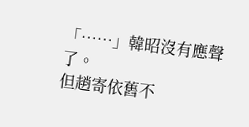「……」韓昭沒有應聲了。
但趙寄依舊不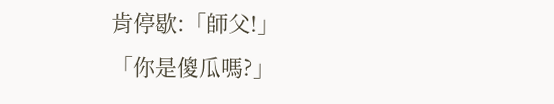肯停歇:「師父!」
「你是傻瓜嗎?」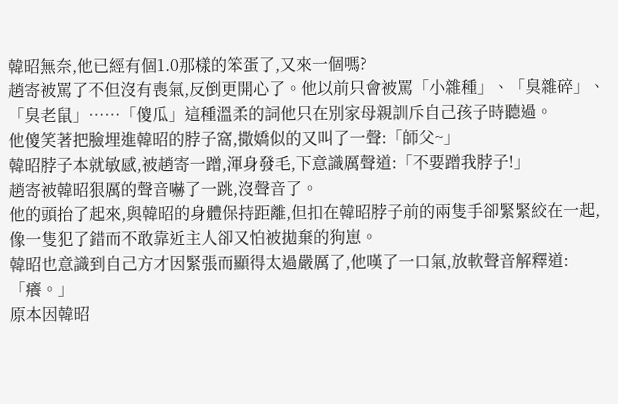韓昭無奈,他已經有個1.0那樣的笨蛋了,又來一個嗎?
趙寄被罵了不但沒有喪氣,反倒更開心了。他以前只會被罵「小雜種」、「臭雜碎」、「臭老鼠」……「傻瓜」這種溫柔的詞他只在別家母親訓斥自己孩子時聽過。
他傻笑著把臉埋進韓昭的脖子窩,撒嬌似的又叫了一聲:「師父~」
韓昭脖子本就敏感,被趙寄一蹭,渾身發毛,下意識厲聲道:「不要蹭我脖子!」
趙寄被韓昭狠厲的聲音嚇了一跳,沒聲音了。
他的頭抬了起來,與韓昭的身體保持距離,但扣在韓昭脖子前的兩隻手卻緊緊絞在一起,像一隻犯了錯而不敢靠近主人卻又怕被拋棄的狗崽。
韓昭也意識到自己方才因緊張而顯得太過嚴厲了,他嘆了一口氣,放軟聲音解釋道:「癢。」
原本因韓昭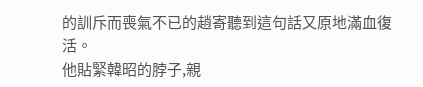的訓斥而喪氣不已的趙寄聽到這句話又原地滿血復活。
他貼緊韓昭的脖子,親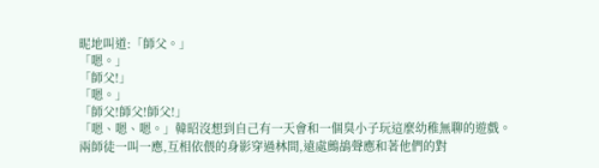昵地叫道:「師父。」
「嗯。」
「師父!」
「嗯。」
「師父!師父!師父!」
「嗯、嗯、嗯。」韓昭沒想到自己有一天會和一個臭小子玩這麼幼稚無聊的遊戲。
兩師徒一叫一應,互相依偎的身影穿過林間,遠處鷓鴣聲應和著他們的對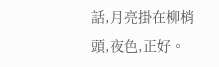話,月亮掛在柳梢頭,夜色,正好。